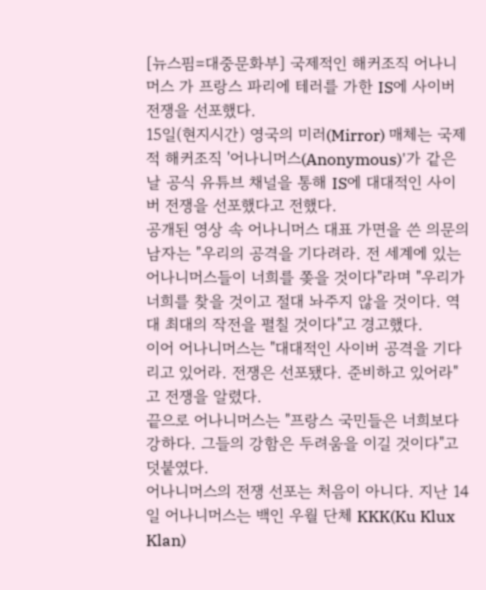[뉴스핌=대중문화부] 국제적인 해커조직 어나니머스 가 프랑스 파리에 테러를 가한 IS에 사이버 전쟁을 선포했다.
15일(현지시간) 영국의 미러(Mirror) 매체는 국제적 해커조직 '어나니머스(Anonymous)'가 같은 날 공식 유튜브 채널을 통해 IS에 대대적인 사이버 전쟁을 선포했다고 전했다.
공개된 영상 속 어나니머스 대표 가면을 쓴 의문의 남자는 "우리의 공격을 기다려라. 전 세계에 있는 어나니머스들이 너희를 쫒을 것이다"라며 "우리가 너희를 찾을 것이고 절대 놔주지 않을 것이다. 역대 최대의 작전을 펼칠 것이다"고 경고했다.
이어 어나니머스는 "대대적인 사이버 공격을 기다리고 있어라. 전쟁은 선포됐다. 준비하고 있어라"고 전쟁을 알렸다.
끝으로 어나니머스는 "프랑스 국민들은 너희보다 강하다. 그들의 강함은 두려움을 이길 것이다"고 덧붙였다.
어나니머스의 전쟁 선포는 처음이 아니다. 지난 14일 어나니머스는 백인 우월 단체 KKK(Ku Klux Klan)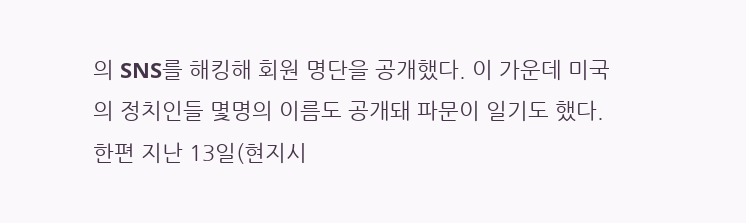의 SNS를 해킹해 회원 명단을 공개했다. 이 가운데 미국의 정치인들 몇명의 이름도 공개돼 파문이 일기도 했다.
한편 지난 13일(현지시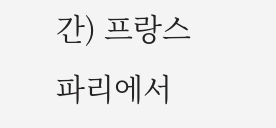간) 프랑스 파리에서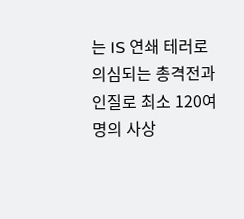는 IS 연쇄 테러로 의심되는 총격전과 인질로 최소 120여 명의 사상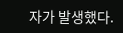자가 발생했다.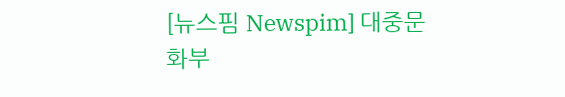[뉴스핌 Newspim] 대중문화부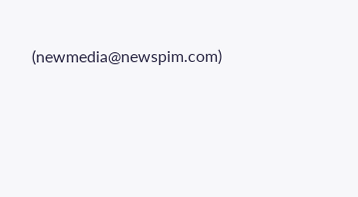(newmedia@newspim.com)